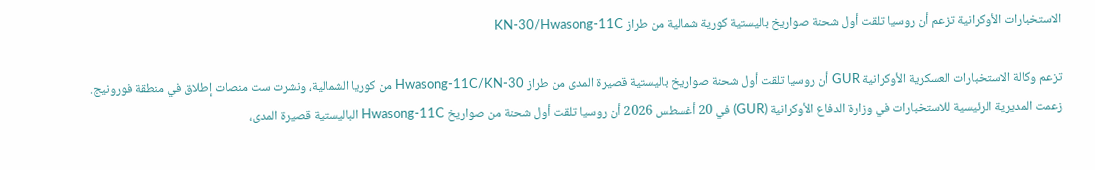الاستخبارات الأوكرانية تزعم أن روسيا تلقت أول شحنة صواريخ باليستية كورية شمالية من طراز KN-30/Hwasong-11C

تزعم وكالة الاستخبارات العسكرية الأوكرانية GUR أن روسيا تلقت أول شحنة صواريخ باليستية قصيرة المدى من طراز Hwasong-11C/KN-30 من كوريا الشمالية، ونشرت ست منصات إطلاق في منطقة فورونيج.
زعمت المديرية الرئيسية للاستخبارات في وزارة الدفاع الأوكرانية (GUR) في 20 أغسطس 2026 أن روسيا تلقت أول شحنة من صواريخ Hwasong-11C الباليستية قصيرة المدى،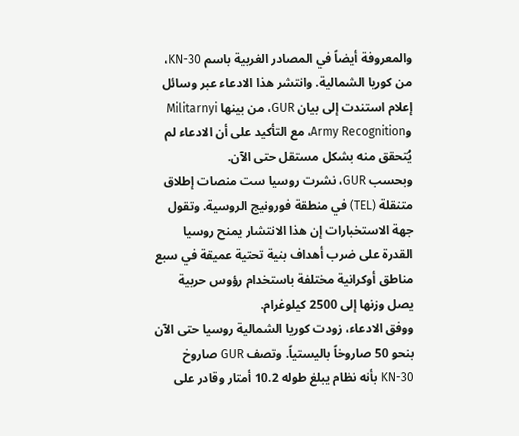والمعروفة أيضاً في المصادر الغربية باسم KN-30، من كوريا الشمالية. وانتشر هذا الادعاء عبر وسائل إعلام استندت إلى بيان GUR، من بينها Militarnyi وArmy Recognition، مع التأكيد على أن الادعاء لم يُتحقق منه بشكل مستقل حتى الآن.
وبحسب GUR، نشرت روسيا ست منصات إطلاق متنقلة (TEL) في منطقة فورونيج الروسية. وتقول جهة الاستخبارات إن هذا الانتشار يمنح روسيا القدرة على ضرب أهداف بنية تحتية عميقة في سبع مناطق أوكرانية مختلفة باستخدام رؤوس حربية يصل وزنها إلى 2500 كيلوغرام.
ووفق الادعاء، زودت كوريا الشمالية روسيا حتى الآن بنحو 50 صاروخاً باليستياً. وتصف GUR صاروخ KN-30 بأنه نظام يبلغ طوله 10.2 أمتار وقادر على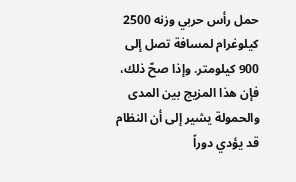حمل رأس حربي وزنه 2500 كيلوغرام لمسافة تصل إلى 900 كيلومتر. وإذا صحّ ذلك، فإن هذا المزيج بين المدى والحمولة يشير إلى أن النظام قد يؤدي دوراً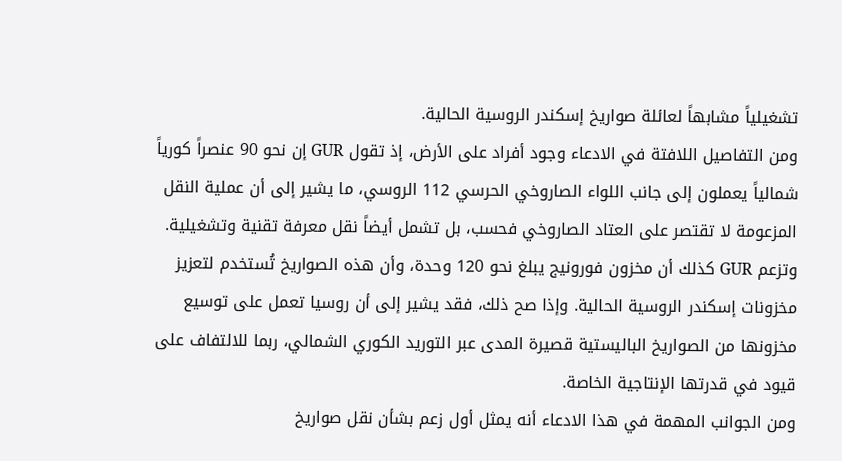تشغيلياً مشابهاً لعائلة صواريخ إسكندر الروسية الحالية.
ومن التفاصيل اللافتة في الادعاء وجود أفراد على الأرض، إذ تقول GUR إن نحو 90 عنصراً كورياً شمالياً يعملون إلى جانب اللواء الصاروخي الحرسي 112 الروسي، ما يشير إلى أن عملية النقل المزعومة لا تقتصر على العتاد الصاروخي فحسب، بل تشمل أيضاً نقل معرفة تقنية وتشغيلية.
وتزعم GUR كذلك أن مخزون فورونيج يبلغ نحو 120 وحدة، وأن هذه الصواريخ تُستخدم لتعزيز مخزونات إسكندر الروسية الحالية. وإذا صح ذلك، فقد يشير إلى أن روسيا تعمل على توسيع مخزونها من الصواريخ الباليستية قصيرة المدى عبر التوريد الكوري الشمالي، ربما للالتفاف على قيود في قدرتها الإنتاجية الخاصة.
ومن الجوانب المهمة في هذا الادعاء أنه يمثل أول زعم بشأن نقل صواريخ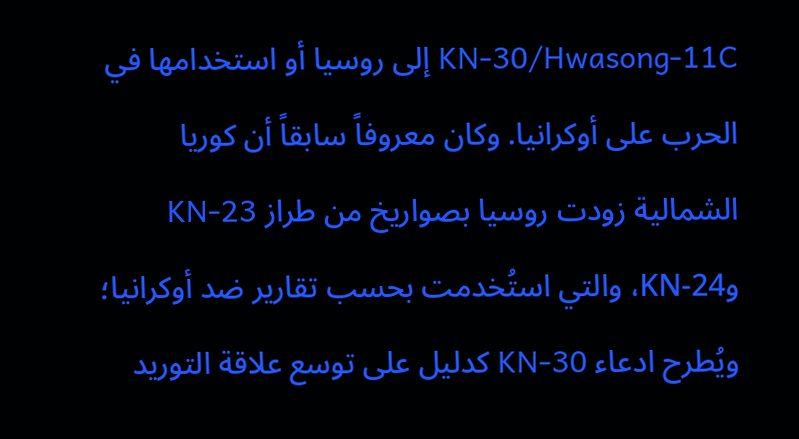KN-30/Hwasong-11C إلى روسيا أو استخدامها في الحرب على أوكرانيا. وكان معروفاً سابقاً أن كوريا الشمالية زودت روسيا بصواريخ من طراز KN-23 وKN-24، والتي استُخدمت بحسب تقارير ضد أوكرانيا؛ ويُطرح ادعاء KN-30 كدليل على توسع علاقة التوريد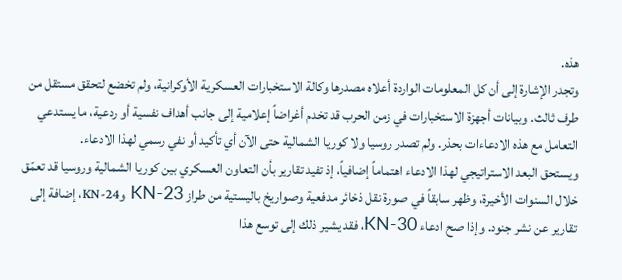هذه.
وتجدر الإشارة إلى أن كل المعلومات الواردة أعلاه مصدرها وكالة الاستخبارات العسكرية الأوكرانية، ولم تخضع لتحقق مستقل من طرف ثالث. وبيانات أجهزة الاستخبارات في زمن الحرب قد تخدم أغراضاً إعلامية إلى جانب أهداف نفسية أو ردعية، ما يستدعي التعامل مع هذه الادعاءات بحذر. ولم تصدر روسيا ولا كوريا الشمالية حتى الآن أي تأكيد أو نفي رسمي لهذا الادعاء.
ويستحق البعد الاستراتيجي لهذا الادعاء اهتماماً إضافياً، إذ تفيد تقارير بأن التعاون العسكري بين كوريا الشمالية وروسيا قد تعمّق خلال السنوات الأخيرة، وظهر سابقاً في صورة نقل ذخائر مدفعية وصواريخ باليستية من طراز KN-23 وKN-24، إضافة إلى تقارير عن نشر جنود. وإذا صح ادعاء KN-30، فقد يشير ذلك إلى توسع هذا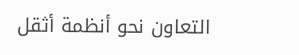التعاون نحو أنظمة أثقل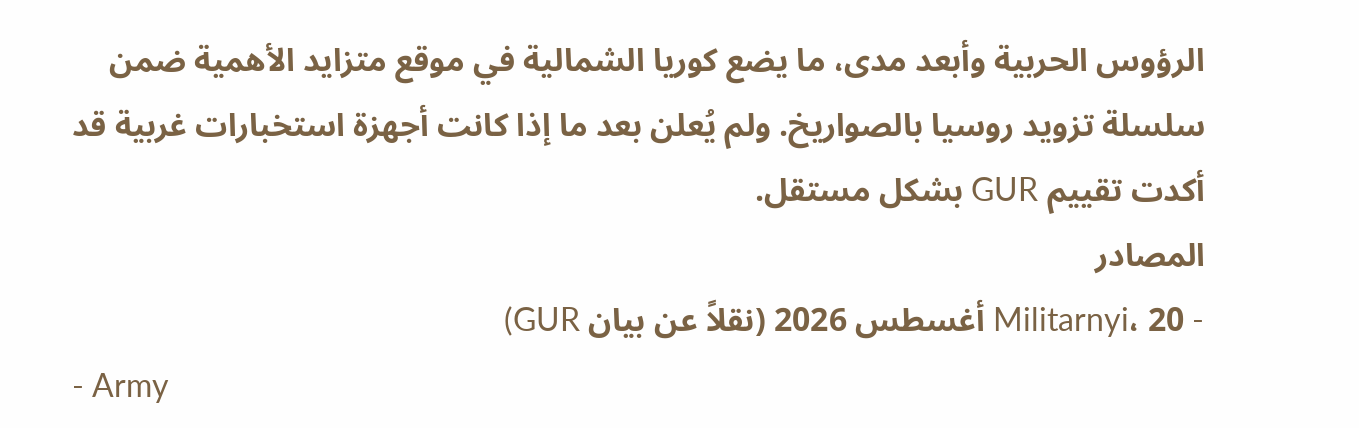الرؤوس الحربية وأبعد مدى، ما يضع كوريا الشمالية في موقع متزايد الأهمية ضمن سلسلة تزويد روسيا بالصواريخ. ولم يُعلن بعد ما إذا كانت أجهزة استخبارات غربية قد أكدت تقييم GUR بشكل مستقل.
المصادر
- Militarnyi، 20 أغسطس 2026 (نقلاً عن بيان GUR)
- Army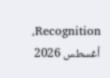Recognition، أغسطس 2026